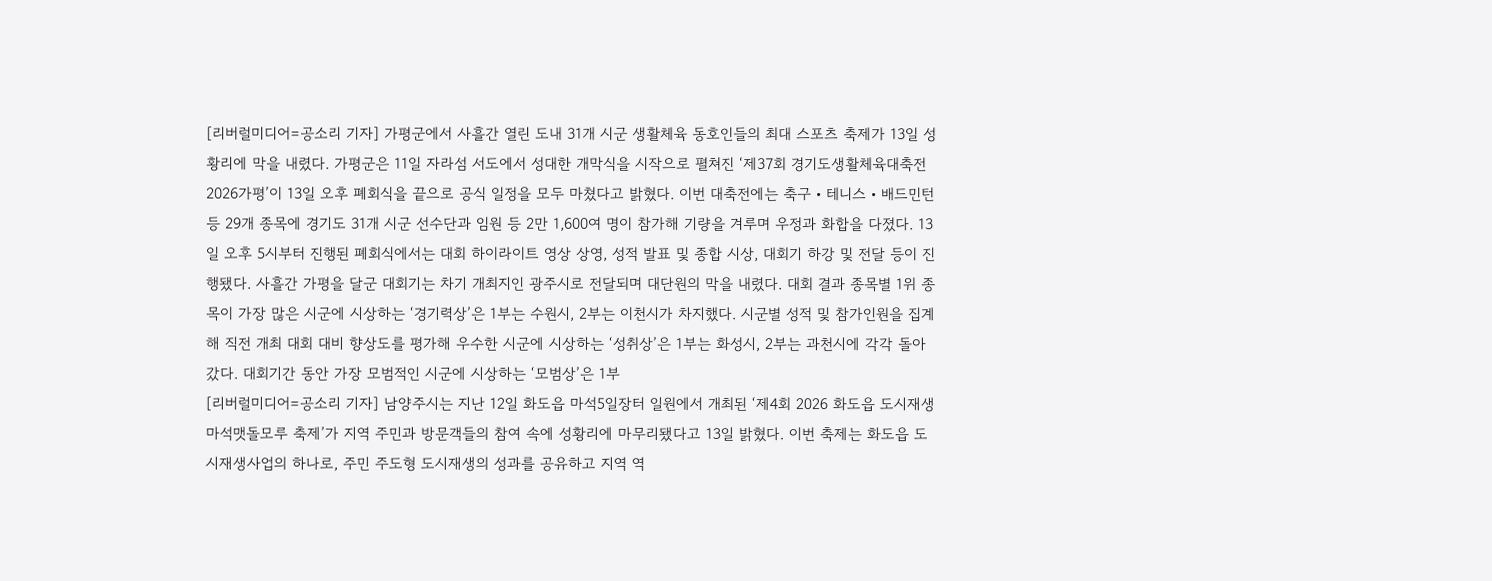[리버럴미디어=공소리 기자] 가평군에서 사흘간 열린 도내 31개 시군 생활체육 동호인들의 최대 스포츠 축제가 13일 성황리에 막을 내렸다. 가평군은 11일 자라섬 서도에서 성대한 개막식을 시작으로 펼쳐진 ‘제37회 경기도생활체육대축전 2026가평’이 13일 오후 폐회식을 끝으로 공식 일정을 모두 마쳤다고 밝혔다. 이번 대축전에는 축구‧테니스‧배드민턴 등 29개 종목에 경기도 31개 시군 선수단과 임원 등 2만 1,600여 명이 참가해 기량을 겨루며 우정과 화합을 다졌다. 13일 오후 5시부터 진행된 폐회식에서는 대회 하이라이트 영상 상영, 성적 발표 및 종합 시상, 대회기 하강 및 전달 등이 진행됐다. 사흘간 가평을 달군 대회기는 차기 개최지인 광주시로 전달되며 대단원의 막을 내렸다. 대회 결과 종목별 1위 종목이 가장 많은 시군에 시상하는 ‘경기력상’은 1부는 수원시, 2부는 이천시가 차지했다. 시군별 성적 및 참가인원을 집계해 직전 개최 대회 대비 향상도를 평가해 우수한 시군에 시상하는 ‘성취상’은 1부는 화성시, 2부는 과천시에 각각 돌아갔다. 대회기간 동안 가장 모범적인 시군에 시상하는 ‘모범상’은 1부
[리버럴미디어=공소리 기자] 남양주시는 지난 12일 화도읍 마석5일장터 일원에서 개최된 ‘제4회 2026 화도읍 도시재생 마석맷돌모루 축제’가 지역 주민과 방문객들의 참여 속에 성황리에 마무리됐다고 13일 밝혔다. 이번 축제는 화도읍 도시재생사업의 하나로, 주민 주도형 도시재생의 성과를 공유하고 지역 역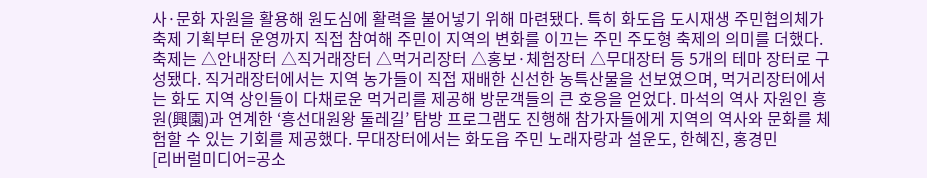사·문화 자원을 활용해 원도심에 활력을 불어넣기 위해 마련됐다. 특히 화도읍 도시재생 주민협의체가 축제 기획부터 운영까지 직접 참여해 주민이 지역의 변화를 이끄는 주민 주도형 축제의 의미를 더했다. 축제는 △안내장터 △직거래장터 △먹거리장터 △홍보·체험장터 △무대장터 등 5개의 테마 장터로 구성됐다. 직거래장터에서는 지역 농가들이 직접 재배한 신선한 농특산물을 선보였으며, 먹거리장터에서는 화도 지역 상인들이 다채로운 먹거리를 제공해 방문객들의 큰 호응을 얻었다. 마석의 역사 자원인 흥원(興園)과 연계한 ‘흥선대원왕 둘레길’ 탐방 프로그램도 진행해 참가자들에게 지역의 역사와 문화를 체험할 수 있는 기회를 제공했다. 무대장터에서는 화도읍 주민 노래자랑과 설운도, 한혜진, 홍경민
[리버럴미디어=공소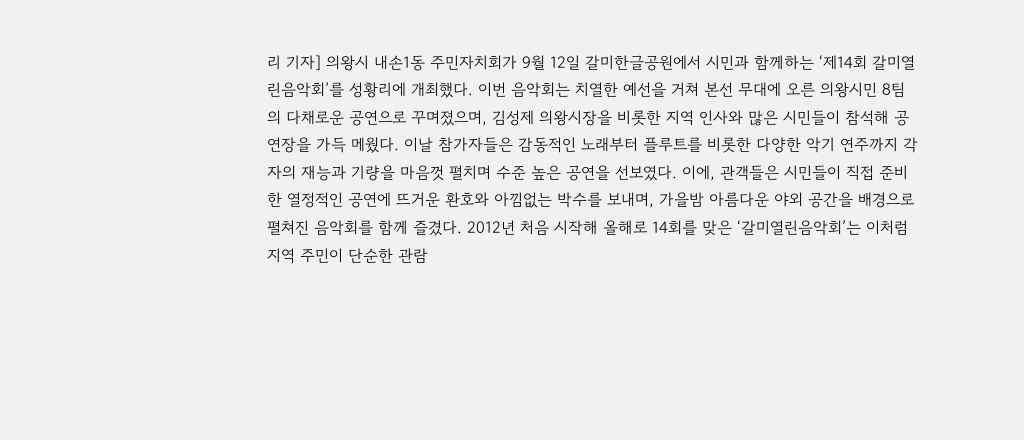리 기자] 의왕시 내손1동 주민자치회가 9월 12일 갈미한글공원에서 시민과 함께하는 ‘제14회 갈미열린음악회’를 성황리에 개최했다. 이번 음악회는 치열한 예선을 거쳐 본선 무대에 오른 의왕시민 8팀의 다채로운 공연으로 꾸며졌으며, 김성제 의왕시장을 비롯한 지역 인사와 많은 시민들이 참석해 공연장을 가득 메웠다. 이날 참가자들은 감동적인 노래부터 플루트를 비롯한 다양한 악기 연주까지 각자의 재능과 기량을 마음껏 펼치며 수준 높은 공연을 선보였다. 이에, 관객들은 시민들이 직접 준비한 열정적인 공연에 뜨거운 환호와 아낌없는 박수를 보내며, 가을밤 아름다운 야외 공간을 배경으로 펼쳐진 음악회를 함께 즐겼다. 2012년 처음 시작해 올해로 14회를 맞은 ‘갈미열린음악회’는 이처럼 지역 주민이 단순한 관람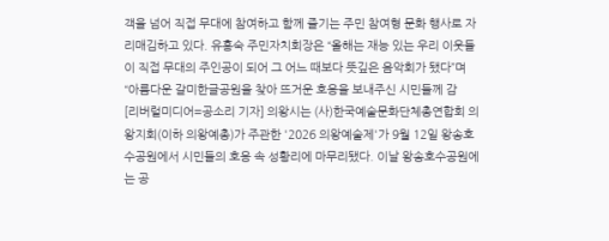객을 넘어 직접 무대에 참여하고 함께 즐기는 주민 참여형 문화 행사로 자리매김하고 있다. 유흥숙 주민자치회장은 “올해는 재능 있는 우리 이웃들이 직접 무대의 주인공이 되어 그 어느 때보다 뜻깊은 음악회가 됐다”며 “아름다운 갈미한글공원을 찾아 뜨거운 호응을 보내주신 시민들께 감
[리버럴미디어=공소리 기자] 의왕시는 (사)한국예술문화단체총연합회 의왕지회(이하 의왕예총)가 주관한 '2026 의왕예술제'가 9월 12일 왕송호수공원에서 시민들의 호응 속 성황리에 마무리됐다. 이날 왕송호수공원에는 공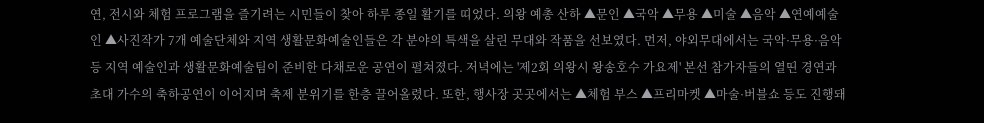연, 전시와 체험 프로그램을 즐기려는 시민들이 찾아 하루 종일 활기를 띠었다. 의왕 예총 산하 ▲문인 ▲국악 ▲무용 ▲미술 ▲음악 ▲연예예술인 ▲사진작가 7개 예술단체와 지역 생활문화예술인들은 각 분야의 특색을 살린 무대와 작품을 선보였다. 먼저, 야외무대에서는 국악·무용·음악 등 지역 예술인과 생활문화예술팀이 준비한 다채로운 공연이 펼쳐졌다. 저녁에는 '제2회 의왕시 왕송호수 가요제' 본선 참가자들의 열띤 경연과 초대 가수의 축하공연이 이어지며 축제 분위기를 한층 끌어올렸다. 또한, 행사장 곳곳에서는 ▲체험 부스 ▲프리마켓 ▲마술·버블쇼 등도 진행돼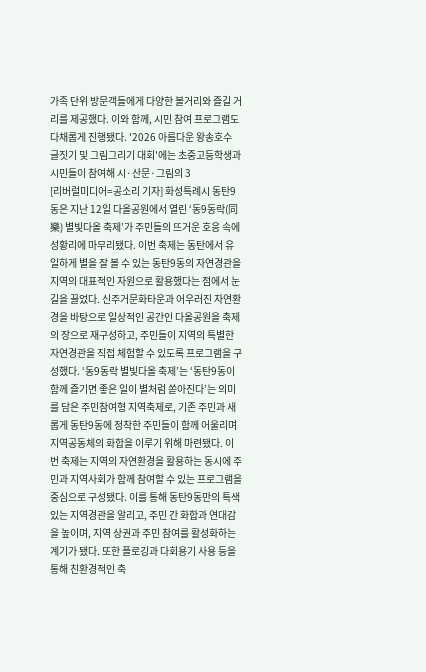가족 단위 방문객들에게 다양한 볼거리와 즐길 거리를 제공했다. 이와 함께, 시민 참여 프로그램도 다채롭게 진행됐다. '2026 아름다운 왕송호수 글짓기 및 그림그리기 대회'에는 초중고등학생과 시민들이 참여해 시·산문·그림의 3
[리버럴미디어=공소리 기자] 화성특례시 동탄9동은 지난 12일 다올공원에서 열린 ‘동9동락(同樂) 별빛다올 축제’가 주민들의 뜨거운 호응 속에 성황리에 마무리됐다. 이번 축제는 동탄에서 유일하게 별을 잘 볼 수 있는 동탄9동의 자연경관을 지역의 대표적인 자원으로 활용했다는 점에서 눈길을 끌었다. 신주거문화타운과 어우러진 자연환경을 바탕으로 일상적인 공간인 다올공원을 축제의 장으로 재구성하고, 주민들이 지역의 특별한 자연경관을 직접 체험할 수 있도록 프로그램을 구성했다. ‘동9동락 별빛다올 축제’는 ‘동탄9동이 함께 즐기면 좋은 일이 별처럼 쏟아진다’는 의미를 담은 주민참여형 지역축제로, 기존 주민과 새롭게 동탄9동에 정착한 주민들이 함께 어울리며 지역공동체의 화합을 이루기 위해 마련됐다. 이번 축제는 지역의 자연환경을 활용하는 동시에 주민과 지역사회가 함께 참여할 수 있는 프로그램을 중심으로 구성됐다. 이를 통해 동탄9동만의 특색 있는 지역경관을 알리고, 주민 간 화합과 연대감을 높이며, 지역 상권과 주민 참여를 활성화하는 계기가 됐다. 또한 플로깅과 다회용기 사용 등을 통해 친환경적인 축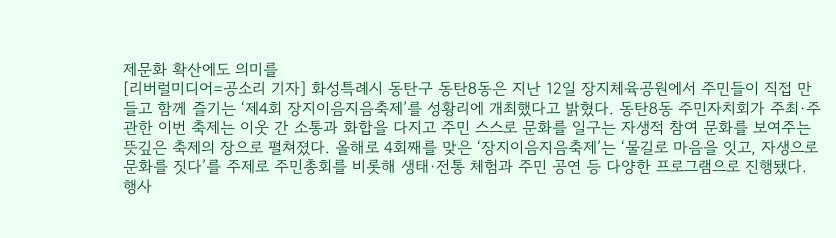제문화 확산에도 의미를
[리버럴미디어=공소리 기자] 화성특례시 동탄구 동탄8동은 지난 12일 장지체육공원에서 주민들이 직접 만들고 함께 즐기는 ‘제4회 장지이음지음축제’를 성황리에 개최했다고 밝혔다. 동탄8동 주민자치회가 주최·주관한 이번 축제는 이웃 간 소통과 화합을 다지고 주민 스스로 문화를 일구는 자생적 참여 문화를 보여주는 뜻깊은 축제의 장으로 펼쳐졌다. 올해로 4회째를 맞은 ‘장지이음지음축제’는 ‘물길로 마음을 잇고, 자생으로 문화를 짓다’를 주제로 주민총회를 비롯해 생태·전통 체험과 주민 공연 등 다양한 프로그램으로 진행됐다. 행사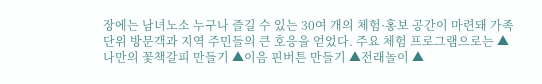장에는 남녀노소 누구나 즐길 수 있는 30여 개의 체험·홍보 공간이 마련돼 가족 단위 방문객과 지역 주민들의 큰 호응을 얻었다. 주요 체험 프로그램으로는 ▲나만의 꽃책갈피 만들기 ▲이음 핀버튼 만들기 ▲전래놀이 ▲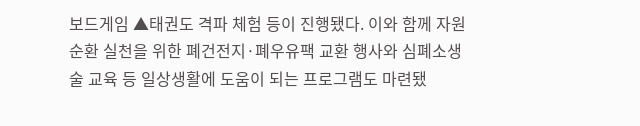보드게임 ▲태권도 격파 체험 등이 진행됐다. 이와 함께 자원순환 실천을 위한 폐건전지·폐우유팩 교환 행사와 심폐소생술 교육 등 일상생활에 도움이 되는 프로그램도 마련됐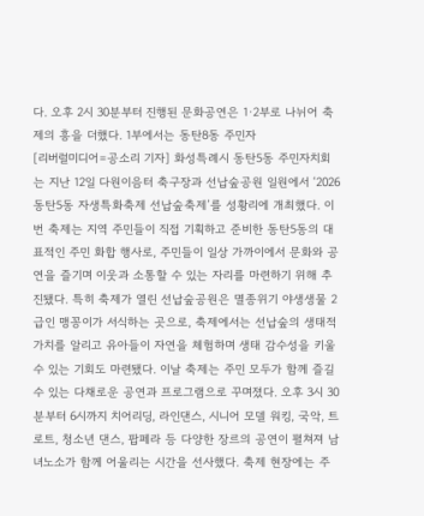다. 오후 2시 30분부터 진행된 문화공연은 1·2부로 나뉘어 축제의 흥을 더했다. 1부에서는 동탄8동 주민자
[리버럴미디어=공소리 기자] 화성특례시 동탄5동 주민자치회는 지난 12일 다원이음터 축구장과 선납숲공원 일원에서 ‘2026 동탄5동 자생특화축제 선납숲축제’를 성황리에 개최했다. 이번 축제는 지역 주민들이 직접 기획하고 준비한 동탄5동의 대표적인 주민 화합 행사로, 주민들이 일상 가까이에서 문화와 공연을 즐기며 이웃과 소통할 수 있는 자리를 마련하기 위해 추진됐다. 특히 축제가 열린 선납숲공원은 멸종위기 야생생물 2급인 맹꽁이가 서식하는 곳으로, 축제에서는 선납숲의 생태적 가치를 알리고 유아들이 자연을 체험하며 생태 감수성을 키울 수 있는 기회도 마련됐다. 이날 축제는 주민 모두가 함께 즐길 수 있는 다채로운 공연과 프로그램으로 꾸며졌다. 오후 3시 30분부터 6시까지 치어리딩, 라인댄스, 시니어 모델 워킹, 국악, 트로트, 청소년 댄스, 팝페라 등 다양한 장르의 공연이 펼쳐져 남녀노소가 함께 어울리는 시간을 선사했다. 축제 현장에는 주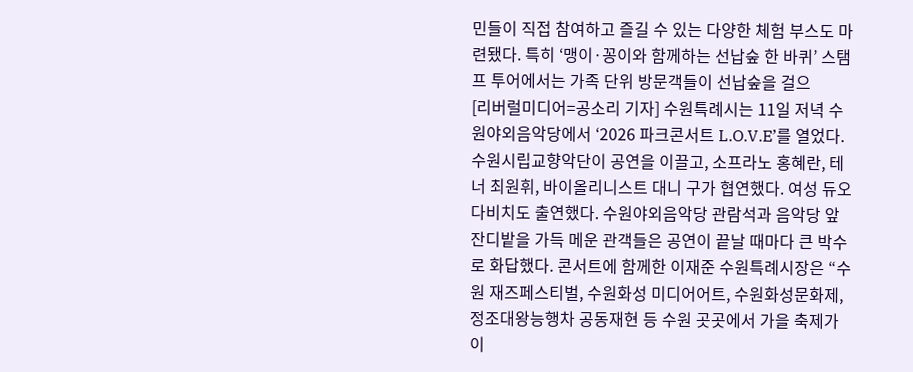민들이 직접 참여하고 즐길 수 있는 다양한 체험 부스도 마련됐다. 특히 ‘맹이·꽁이와 함께하는 선납숲 한 바퀴’ 스탬프 투어에서는 가족 단위 방문객들이 선납숲을 걸으
[리버럴미디어=공소리 기자] 수원특례시는 11일 저녁 수원야외음악당에서 ‘2026 파크콘서트 L.O.V.E’를 열었다. 수원시립교향악단이 공연을 이끌고, 소프라노 홍혜란, 테너 최원휘, 바이올리니스트 대니 구가 협연했다. 여성 듀오 다비치도 출연했다. 수원야외음악당 관람석과 음악당 앞 잔디밭을 가득 메운 관객들은 공연이 끝날 때마다 큰 박수로 화답했다. 콘서트에 함께한 이재준 수원특례시장은 “수원 재즈페스티벌, 수원화성 미디어어트, 수원화성문화제, 정조대왕능행차 공동재현 등 수원 곳곳에서 가을 축제가 이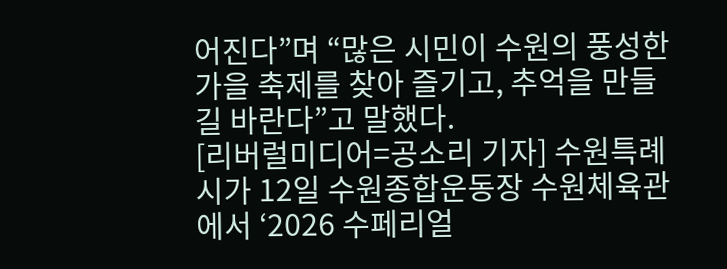어진다”며 “많은 시민이 수원의 풍성한 가을 축제를 찾아 즐기고, 추억을 만들길 바란다”고 말했다.
[리버럴미디어=공소리 기자] 수원특례시가 12일 수원종합운동장 수원체육관에서 ‘2026 수페리얼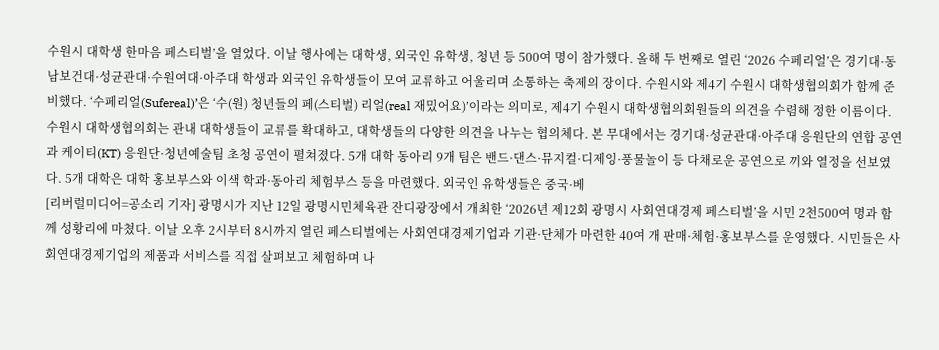수원시 대학생 한마음 페스티벌’을 열었다. 이날 행사에는 대학생, 외국인 유학생, 청년 등 500여 명이 참가했다. 올해 두 번째로 열린 ‘2026 수페리얼’은 경기대·동남보건대·성균관대·수원여대·아주대 학생과 외국인 유학생들이 모여 교류하고 어울리며 소통하는 축제의 장이다. 수원시와 제4기 수원시 대학생협의회가 함께 준비했다. ‘수페리얼(Sufereal)’은 ‘수(원) 청년들의 페(스티벌) 리얼(real 재밌어요)’이라는 의미로, 제4기 수원시 대학생협의회원들의 의견을 수렴해 정한 이름이다. 수원시 대학생협의회는 관내 대학생들이 교류를 확대하고, 대학생들의 다양한 의견을 나누는 협의체다. 본 무대에서는 경기대·성균관대·아주대 응원단의 연합 공연과 케이티(KT) 응원단·청년예술팀 초청 공연이 펼쳐졌다. 5개 대학 동아리 9개 팀은 밴드·댄스·뮤지컬·디제잉·풍물놀이 등 다채로운 공연으로 끼와 열정을 선보였다. 5개 대학은 대학 홍보부스와 이색 학과·동아리 체험부스 등을 마련했다. 외국인 유학생들은 중국·베
[리버럴미디어=공소리 기자] 광명시가 지난 12일 광명시민체육관 잔디광장에서 개최한 ‘2026년 제12회 광명시 사회연대경제 페스티벌’을 시민 2천500여 명과 함께 성황리에 마쳤다. 이날 오후 2시부터 8시까지 열린 페스티벌에는 사회연대경제기업과 기관·단체가 마련한 40여 개 판매·체험·홍보부스를 운영했다. 시민들은 사회연대경제기업의 제품과 서비스를 직접 살펴보고 체험하며 나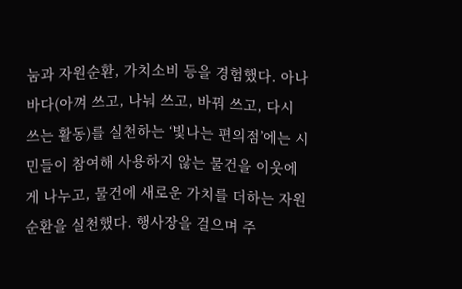눔과 자원순환, 가치소비 등을 경험했다. 아나바다(아껴 쓰고, 나눠 쓰고, 바꿔 쓰고, 다시 쓰는 활동)를 실천하는 ‘빛나는 편의점’에는 시민들이 참여해 사용하지 않는 물건을 이웃에게 나누고, 물건에 새로운 가치를 더하는 자원순환을 실천했다. 행사장을 걸으며 주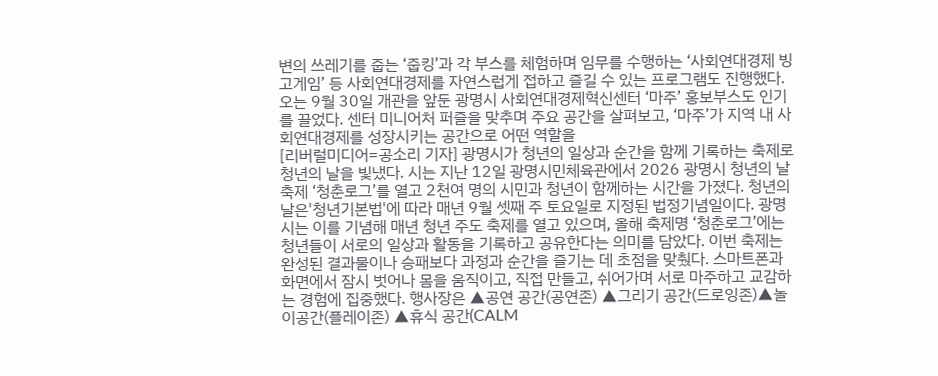변의 쓰레기를 줍는 ‘줍킹’과 각 부스를 체험하며 임무를 수행하는 ‘사회연대경제 빙고게임’ 등 사회연대경제를 자연스럽게 접하고 즐길 수 있는 프로그램도 진행했다. 오는 9월 30일 개관을 앞둔 광명시 사회연대경제혁신센터 ‘마주’ 홍보부스도 인기를 끌었다. 센터 미니어처 퍼즐을 맞추며 주요 공간을 살펴보고, ‘마주’가 지역 내 사회연대경제를 성장시키는 공간으로 어떤 역할을
[리버럴미디어=공소리 기자] 광명시가 청년의 일상과 순간을 함께 기록하는 축제로 청년의 날을 빛냈다. 시는 지난 12일 광명시민체육관에서 2026 광명시 청년의 날 축제 ‘청춘로그’를 열고 2천여 명의 시민과 청년이 함께하는 시간을 가졌다. 청년의 날은'청년기본법'에 따라 매년 9월 셋째 주 토요일로 지정된 법정기념일이다. 광명시는 이를 기념해 매년 청년 주도 축제를 열고 있으며, 올해 축제명 ‘청춘로그’에는 청년들이 서로의 일상과 활동을 기록하고 공유한다는 의미를 담았다. 이번 축제는 완성된 결과물이나 승패보다 과정과 순간을 즐기는 데 초점을 맞췄다. 스마트폰과 화면에서 잠시 벗어나 몸을 움직이고, 직접 만들고, 쉬어가며 서로 마주하고 교감하는 경험에 집중했다. 행사장은 ▲공연 공간(공연존) ▲그리기 공간(드로잉존)▲놀이공간(플레이존) ▲휴식 공간(CALM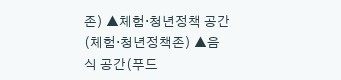존) ▲체험·청년정책 공간(체험·청년정책존) ▲음식 공간(푸드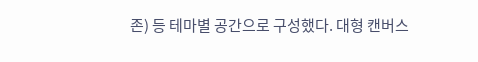존) 등 테마별 공간으로 구성했다. 대형 캔버스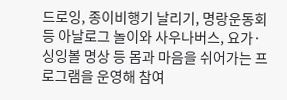드로잉, 종이비행기 날리기, 명랑운동회 등 아날로그 놀이와 사우나버스, 요가·싱잉볼 명상 등 몸과 마음을 쉬어가는 프로그램을 운영해 참여